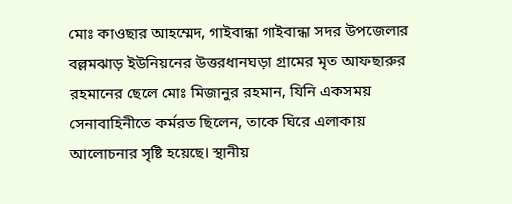মোঃ কাওছার আহম্মেদ, গাইবান্ধা গাইবান্ধা সদর উপজেলার বল্লমঝাড় ইউনিয়নের উত্তরধানঘড়া গ্রামের মৃত আফছারুর রহমানের ছেলে মোঃ মিজানুর রহমান, যিনি একসময় সেনাবাহিনীতে কর্মরত ছিলেন, তাকে ঘিরে এলাকায় আলোচনার সৃষ্টি হয়েছে। স্থানীয়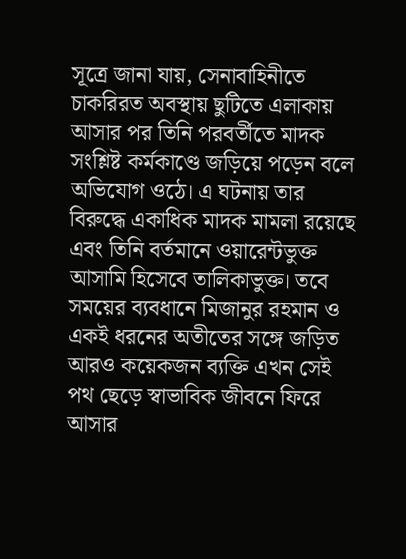সূত্রে জানা যায়, সেনাবাহিনীতে চাকরিরত অবস্থায় ছুটিতে এলাকায় আসার পর তিনি পরবর্তীতে মাদক সংশ্লিষ্ট কর্মকাণ্ডে জড়িয়ে পড়েন বলে অভিযোগ ওঠে। এ ঘটনায় তার বিরুদ্ধে একাধিক মাদক মামলা রয়েছে এবং তিনি বর্তমানে ওয়ারেন্টভুক্ত আসামি হিসেবে তালিকাভুক্ত। তবে সময়ের ব্যবধানে মিজানুর রহমান ও একই ধরনের অতীতের সঙ্গে জড়িত আরও কয়েকজন ব্যক্তি এখন সেই পথ ছেড়ে স্বাভাবিক জীবনে ফিরে আসার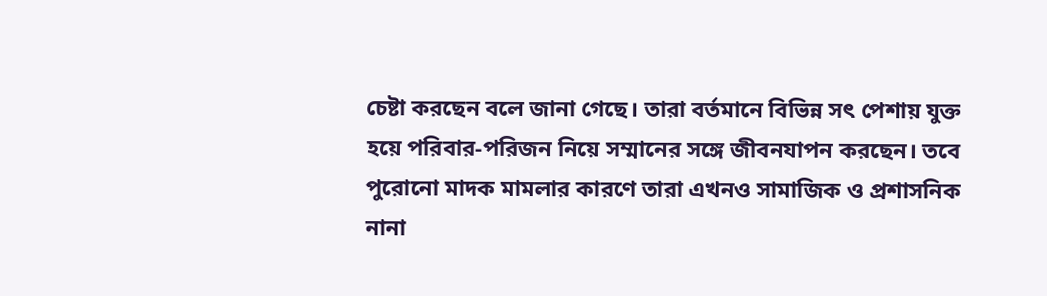চেষ্টা করছেন বলে জানা গেছে। তারা বর্তমানে বিভিন্ন সৎ পেশায় যুক্ত হয়ে পরিবার-পরিজন নিয়ে সম্মানের সঙ্গে জীবনযাপন করছেন। তবে পুরোনো মাদক মামলার কারণে তারা এখনও সামাজিক ও প্রশাসনিক নানা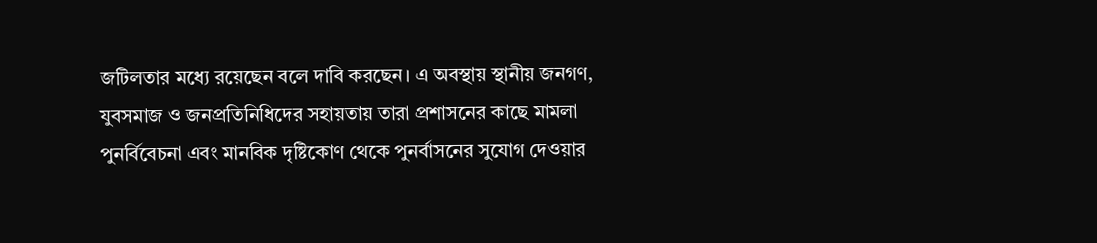জটিলতার মধ্যে রয়েছেন বলে দাবি করছেন। এ অবস্থায় স্থানীয় জনগণ, যুবসমাজ ও জনপ্রতিনিধিদের সহায়তায় তারা প্রশাসনের কাছে মামলা পুনর্বিবেচনা এবং মানবিক দৃষ্টিকোণ থেকে পুনর্বাসনের সুযোগ দেওয়ার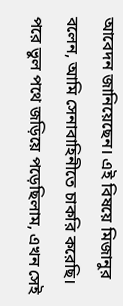আবেদন জানিয়েছেন। এই বিষয়ে মিজানুর বলেন, আমি সেনাবাহিনীতে চাকরি করেছি। পরে ভুল পথে জড়িয়ে পড়েছিলাম, এখন সেই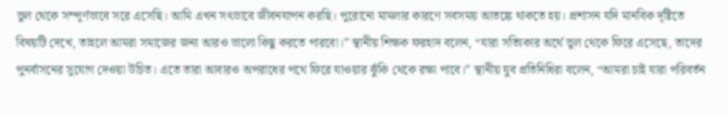ভুল থেকে সম্পূর্ণভাবে সরে এসেছি। আমি এখন সৎভাবে জীবনযাপন করছি। পুরোনো মামলার কারণে সবসময় আতঙ্কে থাকতে হয়। প্রশাসন যদি মানবিক দৃষ্টিতে বিষয়টি দেখে, তাহলে আমরা সমাজের জন্য আরও ভালো কিছু করতে পারবো।” স্থানীয় শিক্ষক ফরহাদ বলেন, “যারা সত্যিকার অর্থে ভুল থেকে ফিরে এসেছে, তাদের পুনর্বাসনের সুযোগ দেওয়া উচিত। এতে তারা আবারও অপরাধের পথে ফিরে যাওয়ার ঝুঁকি থেকে রক্ষা পাবে।” স্থানীয় যুব প্রতিনিধিরা বলেন, “আমরা চাই যারা পরিবর্তন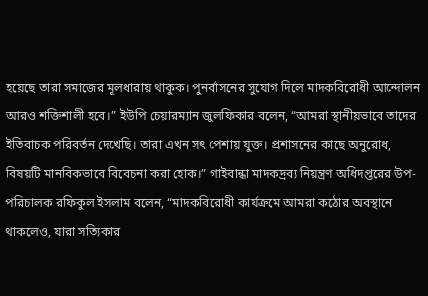হয়েছে তারা সমাজের মূলধারায় থাকুক। পুনর্বাসনের সুযোগ দিলে মাদকবিরোধী আন্দোলন আরও শক্তিশালী হবে।” ইউপি চেয়ারম্যান জুলফিকার বলেন, “আমরা স্থানীয়ভাবে তাদের ইতিবাচক পরিবর্তন দেখেছি। তারা এখন সৎ পেশায় যুক্ত। প্রশাসনের কাছে অনুরোধ, বিষয়টি মানবিকভাবে বিবেচনা করা হোক।” গাইবান্ধা মাদকদ্রব্য নিয়ন্ত্রণ অধিদপ্তরের উপ-পরিচালক রফিকুল ইসলাম বলেন, “মাদকবিরোধী কার্যক্রমে আমরা কঠোর অবস্থানে থাকলেও, যারা সত্যিকার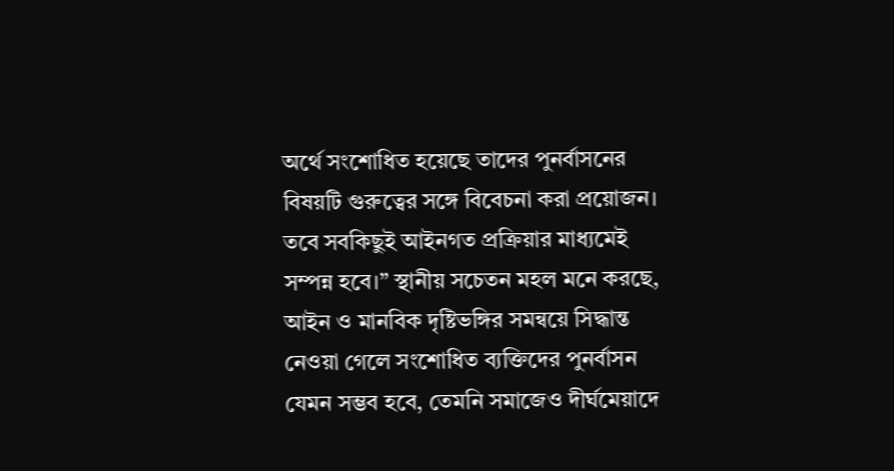অর্থে সংশোধিত হয়েছে তাদের পুনর্বাসনের বিষয়টি গুরুত্বের সঙ্গে বিবেচনা করা প্রয়োজন। তবে সবকিছুই আইনগত প্রক্রিয়ার মাধ্যমেই সম্পন্ন হবে।” স্থানীয় সচেতন মহল মনে করছে, আইন ও মানবিক দৃষ্টিভঙ্গির সমন্বয়ে সিদ্ধান্ত নেওয়া গেলে সংশোধিত ব্যক্তিদের পুনর্বাসন যেমন সম্ভব হবে, তেমনি সমাজেও দীর্ঘমেয়াদে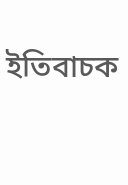ইতিবাচক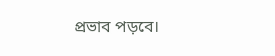প্রভাব পড়বে।